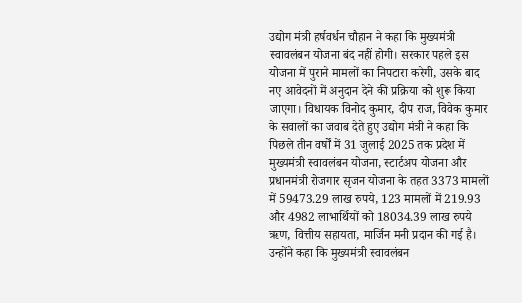उद्योग मंत्री हर्षवर्धन चौहान ने कहा कि मुख्यमंत्री स्वावलंबन योजना बंद नहीं होगी। सरकार पहले इस योजना में पुराने मामलों का निपटारा करेगी, उसके बाद नए आवेदनों में अनुदान देने की प्रक्रिया को शुरू किया जाएगा। विधायक विनोद कुमार, दीप राज, विवेक कुमार के सवालों का जवाब देते हुए उद्योग मंत्री ने कहा कि पिछले तीन वर्षों में 31 जुलाई 2025 तक प्रदेश में मुख्यमंत्री स्वावलंबन योजना, स्टार्टअप योजना और प्रधानमंत्री रोजगार सृजन योजना के तहत 3373 मामलों में 59473.29 लाख रुपये, 123 मामलों में 219.93 और 4982 लाभार्थियों को 18034.39 लाख रुपये ऋण, वित्तीय सहायता, मार्जिन मनी प्रदान की गई है। उन्होंने कहा कि मुख्यमंत्री स्वावलंबन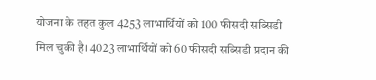योजना के तहत कुल 4253 लाभार्थियों को 100 फीसदी सब्सिडी मिल चुकी है। 4023 लाभार्थियों को 60 फीसदी सब्सिडी प्रदान की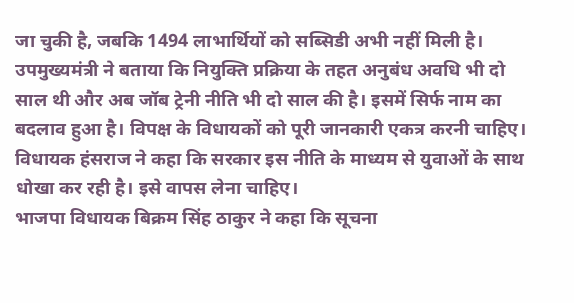जा चुकी है, जबकि 1494 लाभार्थियों को सब्सिडी अभी नहीं मिली है।
उपमुख्यमंत्री ने बताया कि नियुक्ति प्रक्रिया के तहत अनुबंध अवधि भी दो साल थी और अब जॉब ट्रेनी नीति भी दो साल की है। इसमें सिर्फ नाम का बदलाव हुआ है। विपक्ष के विधायकों को पूरी जानकारी एकत्र करनी चाहिए। विधायक हंसराज ने कहा कि सरकार इस नीति के माध्यम से युवाओं के साथ धोखा कर रही है। इसे वापस लेना चाहिए।
भाजपा विधायक बिक्रम सिंह ठाकुर ने कहा कि सूचना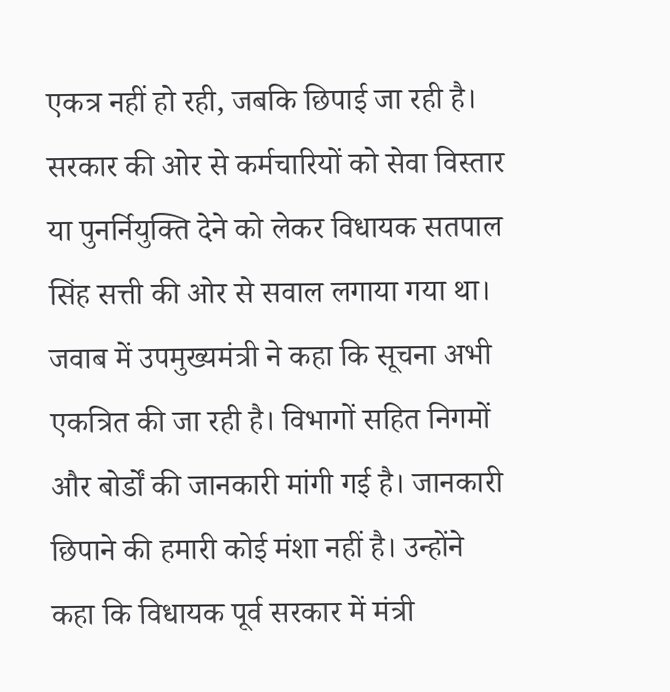एकत्र नहीं हो रही, जबकि छिपाई जा रही है। सरकार की ओर से कर्मचारियों को सेवा विस्तार या पुनर्नियुक्ति देने को लेकर विधायक सतपाल सिंह सत्ती की ओर से सवाल लगाया गया था। जवाब में उपमुख्यमंत्री ने कहा कि सूचना अभी एकत्रित की जा रही है। विभागों सहित निगमों और बोर्डों की जानकारी मांगी गई है। जानकारी छिपाने की हमारी कोई मंशा नहीं है। उन्होंने कहा कि विधायक पूर्व सरकार में मंत्री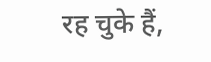रह चुके हैं,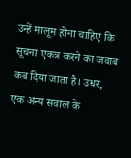उन्हें मालूम होना चाहिए कि सूचना एकत्र करने का जवाब कब दिया जाता है। उधर, एक अन्य सवाल के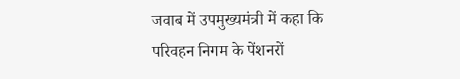जवाब में उपमुख्यमंत्री में कहा कि परिवहन निगम के पेंशनरों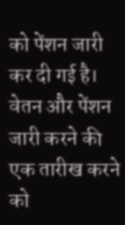को पेंशन जारी कर दी गई है। वेतन और पेंशन जारी करने की एक तारीख करने को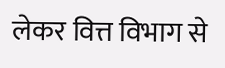लेकर वित्त विभाग से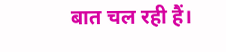बात चल रही हैं।